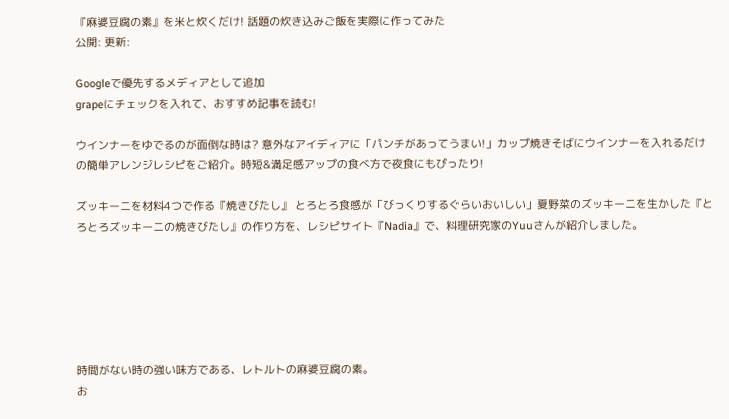『麻婆豆腐の素』を米と炊くだけ! 話題の炊き込みご飯を実際に作ってみた
公開: 更新:

Googleで優先するメディアとして追加
grapeにチェックを入れて、おすすめ記事を読む!

ウインナーをゆでるのが面倒な時は? 意外なアイディアに「パンチがあってうまい!」カップ焼きそばにウインナーを入れるだけの簡単アレンジレシピをご紹介。時短&満足感アップの食べ方で夜食にもぴったり!

ズッキーニを材料4つで作る『焼きびたし』 とろとろ食感が「びっくりするぐらいおいしい」夏野菜のズッキーニを生かした『とろとろズッキーニの焼きびたし』の作り方を、レシピサイト『Nadia』で、料理研究家のYuuさんが紹介しました。






時間がない時の強い味方である、レトルトの麻婆豆腐の素。
お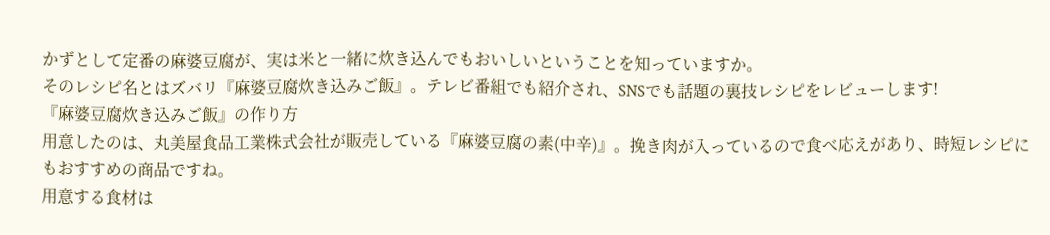かずとして定番の麻婆豆腐が、実は米と一緒に炊き込んでもおいしいということを知っていますか。
そのレシピ名とはズバリ『麻婆豆腐炊き込みご飯』。テレビ番組でも紹介され、SNSでも話題の裏技レシピをレビューします!
『麻婆豆腐炊き込みご飯』の作り方
用意したのは、丸美屋食品工業株式会社が販売している『麻婆豆腐の素(中辛)』。挽き肉が入っているので食べ応えがあり、時短レシピにもおすすめの商品ですね。
用意する食材は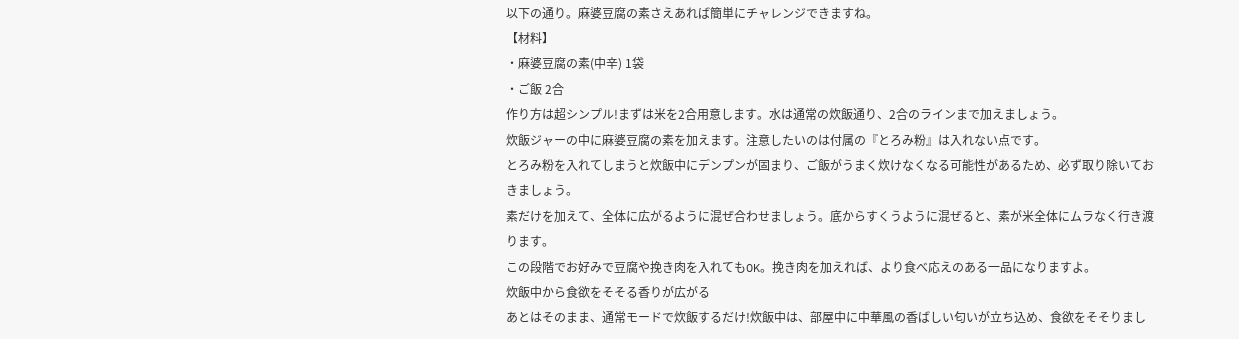以下の通り。麻婆豆腐の素さえあれば簡単にチャレンジできますね。
【材料】
・麻婆豆腐の素(中辛) 1袋
・ご飯 2合
作り方は超シンプル!まずは米を2合用意します。水は通常の炊飯通り、2合のラインまで加えましょう。
炊飯ジャーの中に麻婆豆腐の素を加えます。注意したいのは付属の『とろみ粉』は入れない点です。
とろみ粉を入れてしまうと炊飯中にデンプンが固まり、ご飯がうまく炊けなくなる可能性があるため、必ず取り除いておきましょう。
素だけを加えて、全体に広がるように混ぜ合わせましょう。底からすくうように混ぜると、素が米全体にムラなく行き渡ります。
この段階でお好みで豆腐や挽き肉を入れてもOK。挽き肉を加えれば、より食べ応えのある一品になりますよ。
炊飯中から食欲をそそる香りが広がる
あとはそのまま、通常モードで炊飯するだけ!炊飯中は、部屋中に中華風の香ばしい匂いが立ち込め、食欲をそそりまし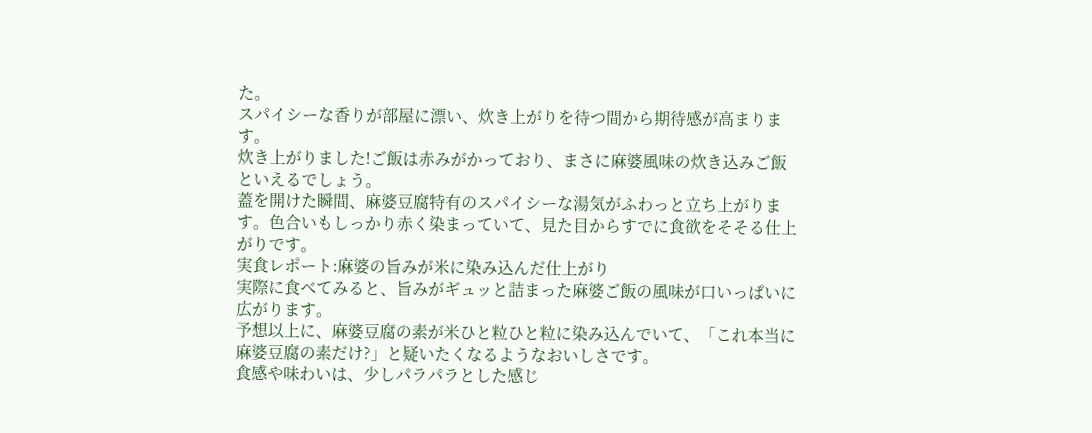た。
スパイシーな香りが部屋に漂い、炊き上がりを待つ間から期待感が高まります。
炊き上がりました!ご飯は赤みがかっており、まさに麻婆風味の炊き込みご飯といえるでしょう。
蓋を開けた瞬間、麻婆豆腐特有のスパイシーな湯気がふわっと立ち上がります。色合いもしっかり赤く染まっていて、見た目からすでに食欲をそそる仕上がりです。
実食レポート:麻婆の旨みが米に染み込んだ仕上がり
実際に食べてみると、旨みがギュッと詰まった麻婆ご飯の風味が口いっぱいに広がります。
予想以上に、麻婆豆腐の素が米ひと粒ひと粒に染み込んでいて、「これ本当に麻婆豆腐の素だけ?」と疑いたくなるようなおいしさです。
食感や味わいは、少しパラパラとした感じ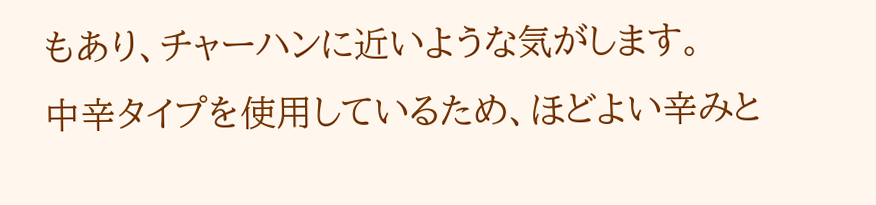もあり、チャーハンに近いような気がします。
中辛タイプを使用しているため、ほどよい辛みと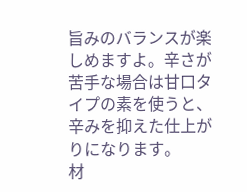旨みのバランスが楽しめますよ。辛さが苦手な場合は甘口タイプの素を使うと、辛みを抑えた仕上がりになります。
材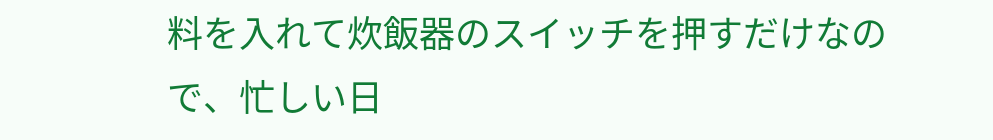料を入れて炊飯器のスイッチを押すだけなので、忙しい日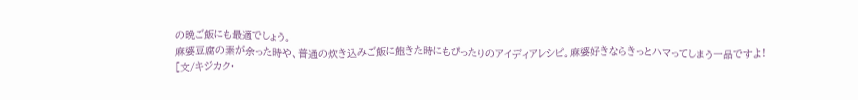の晩ご飯にも最適でしょう。
麻婆豆腐の素が余った時や、普通の炊き込みご飯に飽きた時にもぴったりのアイディアレシピ。麻婆好きならきっとハマってしまう一品ですよ!
[文/キジカク・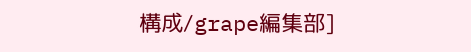構成/grape編集部]